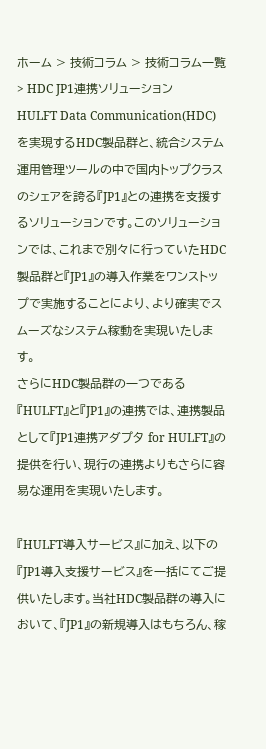ホーム > 技術コラム > 技術コラム一覧 > HDC JP1連携ソリューション
HULFT Data Communication(HDC)を実現するHDC製品群と、統合システム運用管理ツールの中で国内トップクラスのシェアを誇る『JP1』との連携を支援するソリューションです。このソリューションでは、これまで別々に行っていたHDC製品群と『JP1』の導入作業をワンストップで実施することにより、より確実でスムーズなシステム稼動を実現いたします。
さらにHDC製品群の一つである『HULFT』と『JP1』の連携では、連携製品として『JP1連携アダプタ for HULFT』の提供を行い、現行の連携よりもさらに容易な運用を実現いたします。

『HULFT導入サービス』に加え、以下の『JP1導入支援サービス』を一括にてご提供いたします。当社HDC製品群の導入において、『JP1』の新規導入はもちろん、稼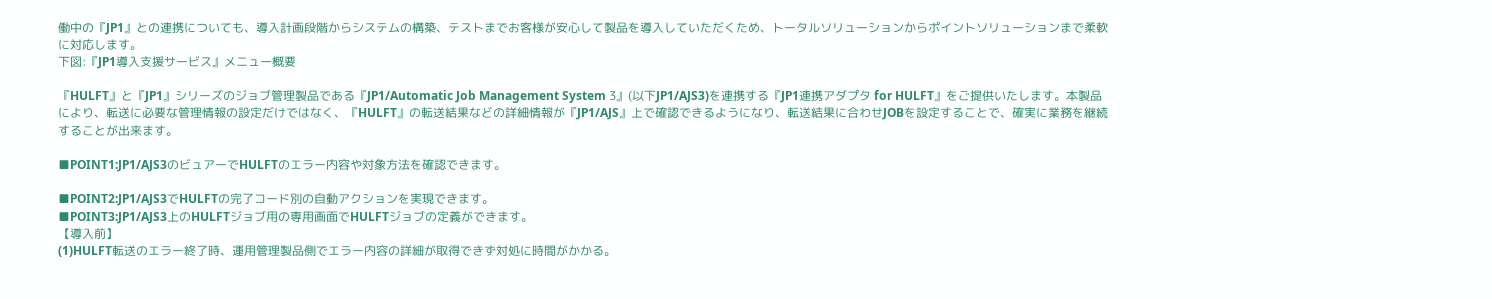働中の『JP1』との連携についても、導入計画段階からシステムの構築、テストまでお客様が安心して製品を導入していただくため、トータルソリューションからポイントソリューションまで柔軟に対応します。
下図:『JP1導入支援サービス』メニュー概要

『HULFT』と『JP1』シリーズのジョブ管理製品である『JP1/Automatic Job Management System 3』(以下JP1/AJS3)を連携する『JP1連携アダプタ for HULFT』をご提供いたします。本製品により、転送に必要な管理情報の設定だけではなく、『HULFT』の転送結果などの詳細情報が『JP1/AJS』上で確認できるようになり、転送結果に合わせJOBを設定することで、確実に業務を継続することが出来ます。

■POINT1:JP1/AJS3のビュアーでHULFTのエラー内容や対象方法を確認できます。

■POINT2:JP1/AJS3でHULFTの完了コード別の自動アクションを実現できます。
■POINT3:JP1/AJS3上のHULFTジョブ用の専用画面でHULFTジョブの定義ができます。
【導入前】
(1)HULFT転送のエラー終了時、運用管理製品側でエラー内容の詳細が取得できず対処に時間がかかる。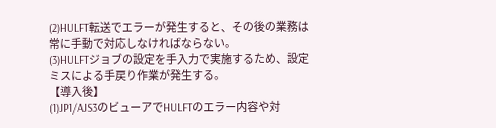(2)HULFT転送でエラーが発生すると、その後の業務は常に手動で対応しなければならない。
(3)HULFTジョブの設定を手入力で実施するため、設定ミスによる手戻り作業が発生する。
【導入後】
(1)JP1/AJS3のビューアでHULFTのエラー内容や対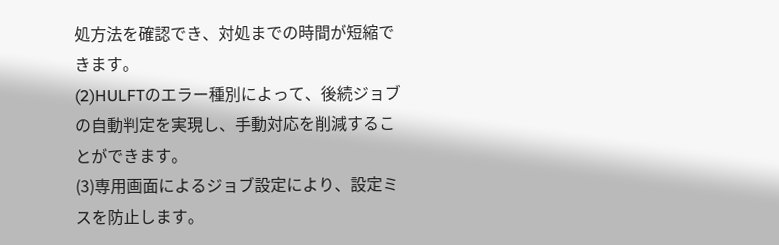処方法を確認でき、対処までの時間が短縮できます。
(2)HULFTのエラー種別によって、後続ジョブの自動判定を実現し、手動対応を削減することができます。
(3)専用画面によるジョブ設定により、設定ミスを防止します。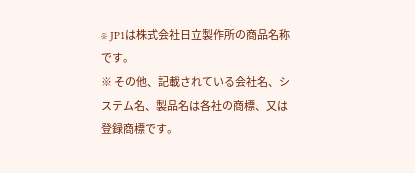※ JP1は株式会社日立製作所の商品名称です。
※ その他、記載されている会社名、システム名、製品名は各社の商標、又は登録商標です。